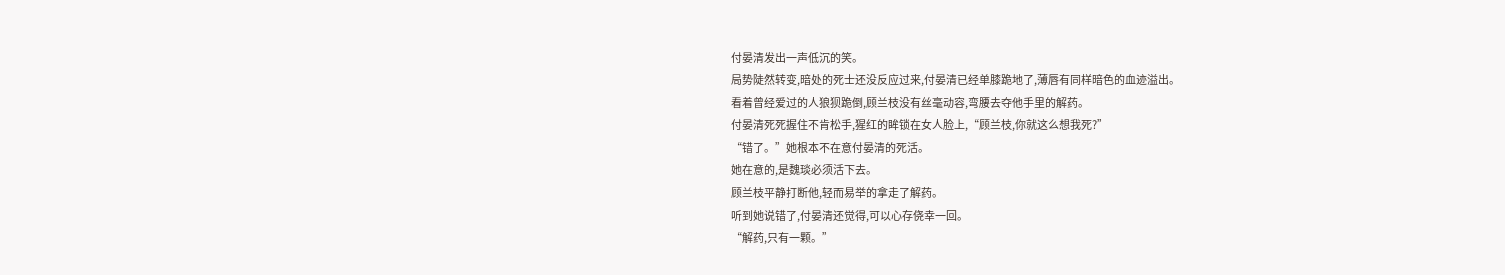付晏清发出一声低沉的笑。
局势陡然转变,暗处的死士还没反应过来,付晏清已经单膝跪地了,薄唇有同样暗色的血迹溢出。
看着曾经爱过的人狼狈跪倒,顾兰枝没有丝毫动容,弯腰去夺他手里的解药。
付晏清死死握住不肯松手,猩红的眸锁在女人脸上,“顾兰枝,你就这么想我死?”
“错了。”她根本不在意付晏清的死活。
她在意的,是魏琰必须活下去。
顾兰枝平静打断他,轻而易举的拿走了解药。
听到她说错了,付晏清还觉得,可以心存侥幸一回。
“解药,只有一颗。”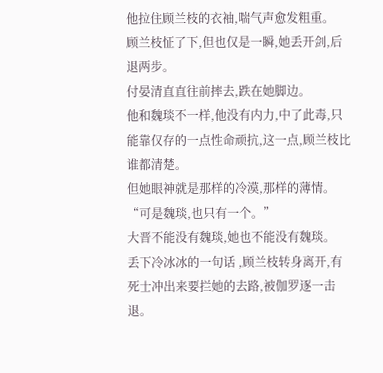他拉住顾兰枝的衣袖,喘气声愈发粗重。
顾兰枝怔了下,但也仅是一瞬,她丢开剑,后退两步。
付晏清直直往前摔去,跌在她脚边。
他和魏琰不一样,他没有内力,中了此毒,只能靠仅存的一点性命顽抗,这一点,顾兰枝比谁都清楚。
但她眼神就是那样的冷漠,那样的薄情。
“可是魏琰,也只有一个。”
大晋不能没有魏琰,她也不能没有魏琰。
丢下冷冰冰的一句话 ,顾兰枝转身离开,有死士冲出来要拦她的去路,被伽罗逐一击退。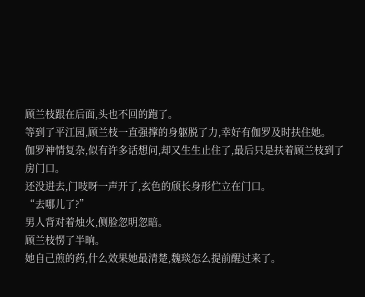顾兰枝跟在后面,头也不回的跑了。
等到了平江园,顾兰枝一直强撑的身躯脱了力,幸好有伽罗及时扶住她。
伽罗神情复杂,似有许多话想问,却又生生止住了,最后只是扶着顾兰枝到了房门口。
还没进去,门吱呀一声开了,玄色的颀长身形伫立在门口。
“去哪儿了?”
男人背对着烛火,侧脸忽明忽暗。
顾兰枝愣了半晌。
她自己煎的药,什么效果她最清楚,魏琰怎么提前醒过来了。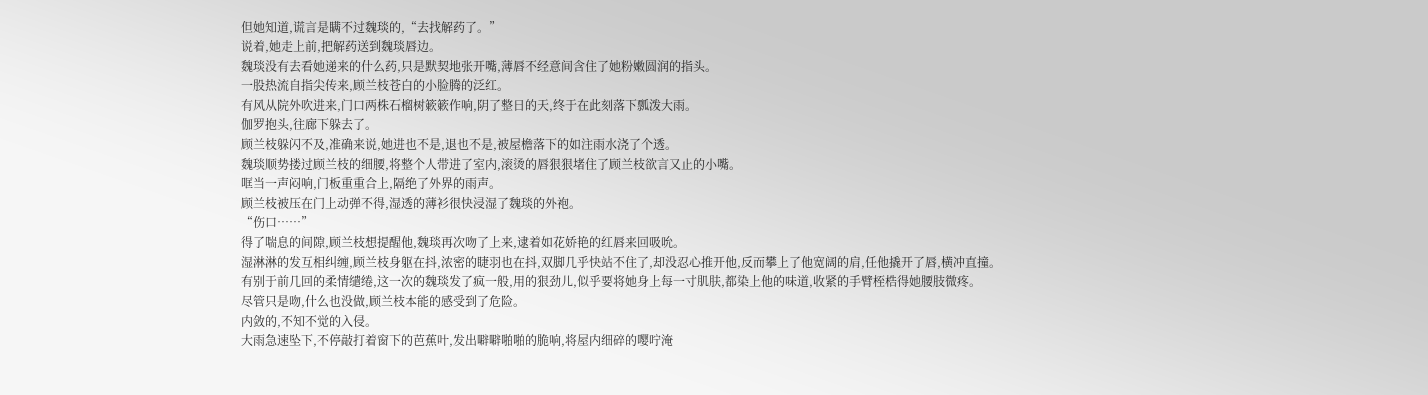但她知道,谎言是瞒不过魏琰的,“去找解药了。”
说着,她走上前,把解药送到魏琰唇边。
魏琰没有去看她递来的什么药,只是默契地张开嘴,薄唇不经意间含住了她粉嫩圆润的指头。
一股热流自指尖传来,顾兰枝苍白的小脸腾的泛红。
有风从院外吹进来,门口两株石榴树簌簌作响,阴了整日的天,终于在此刻落下瓢泼大雨。
伽罗抱头,往廊下躲去了。
顾兰枝躲闪不及,准确来说,她进也不是,退也不是,被屋檐落下的如注雨水浇了个透。
魏琰顺势搂过顾兰枝的细腰,将整个人带进了室内,滚烫的唇狠狠堵住了顾兰枝欲言又止的小嘴。
哐当一声闷响,门板重重合上,隔绝了外界的雨声。
顾兰枝被压在门上动弹不得,湿透的薄衫很快浸湿了魏琰的外袍。
“伤口……”
得了喘息的间隙,顾兰枝想提醒他,魏琰再次吻了上来,逮着如花娇艳的红唇来回吸吮。
湿淋淋的发互相纠缠,顾兰枝身躯在抖,浓密的睫羽也在抖,双脚几乎快站不住了,却没忍心推开他,反而攀上了他宽阔的肩,任他撬开了唇,横冲直撞。
有别于前几回的柔情缱绻,这一次的魏琰发了疯一般,用的狠劲儿,似乎要将她身上每一寸肌肤,都染上他的味道,收紧的手臂桎梏得她腰肢微疼。
尽管只是吻,什么也没做,顾兰枝本能的感受到了危险。
内敛的,不知不觉的入侵。
大雨急速坠下,不停敲打着窗下的芭蕉叶,发出噼噼啪啪的脆响,将屋内细碎的嘤咛淹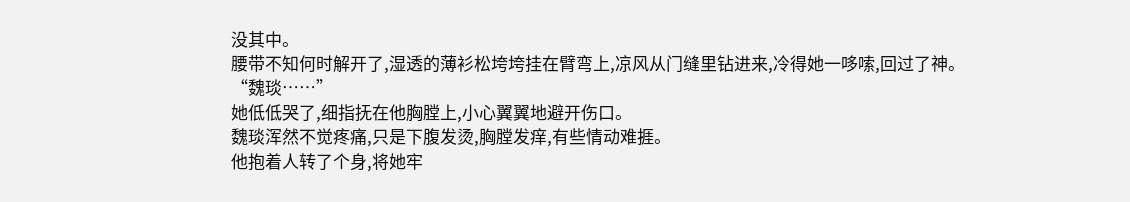没其中。
腰带不知何时解开了,湿透的薄衫松垮垮挂在臂弯上,凉风从门缝里钻进来,冷得她一哆嗦,回过了神。
“魏琰……”
她低低哭了,细指抚在他胸膛上,小心翼翼地避开伤口。
魏琰浑然不觉疼痛,只是下腹发烫,胸膛发痒,有些情动难捱。
他抱着人转了个身,将她牢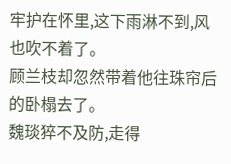牢护在怀里,这下雨淋不到,风也吹不着了。
顾兰枝却忽然带着他往珠帘后的卧榻去了。
魏琰猝不及防,走得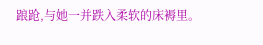踉跄,与她一并跌入柔软的床褥里。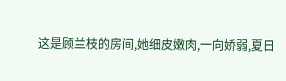这是顾兰枝的房间,她细皮嫩肉,一向娇弱,夏日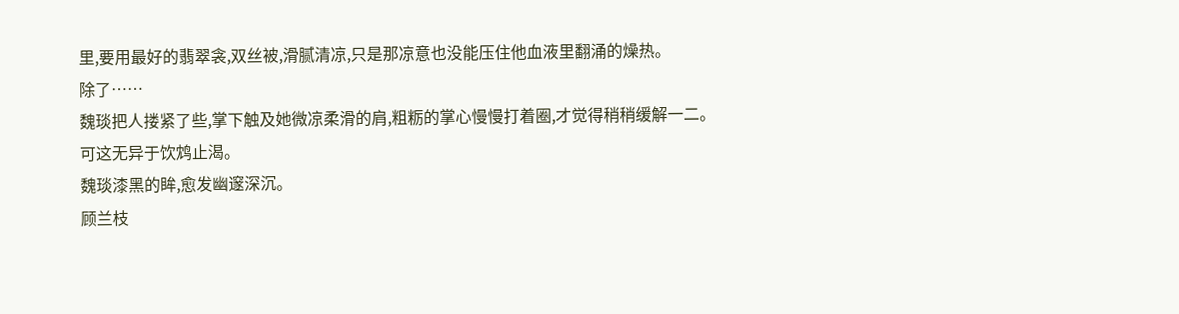里,要用最好的翡翠衾,双丝被,滑腻清凉,只是那凉意也没能压住他血液里翻涌的燥热。
除了……
魏琰把人搂紧了些,掌下触及她微凉柔滑的肩,粗粝的掌心慢慢打着圈,才觉得稍稍缓解一二。
可这无异于饮鸩止渴。
魏琰漆黑的眸,愈发幽邃深沉。
顾兰枝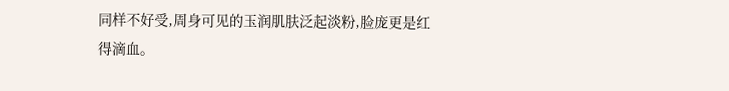同样不好受,周身可见的玉润肌肤泛起淡粉,脸庞更是红得滴血。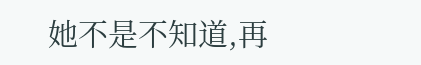她不是不知道,再